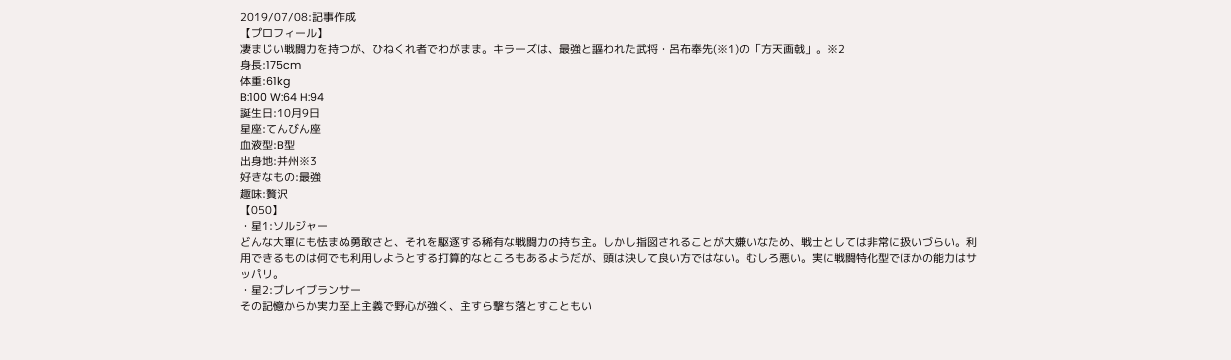2019/07/08:記事作成
【プロフィール】
凄まじい戦闘力を持つが、ひねくれ者でわがまま。キラーズは、最強と謳われた武将・呂布奉先(※1)の「方天画戟」。※2
身長:175cm
体重:61kg
B:100 W:64 H:94
誕生日:10月9日
星座:てんびん座
血液型:B型
出身地:并州※3
好きなもの:最強
趣味:贅沢
【050】
・星1:ソルジャー
どんな大軍にも怯まぬ勇敢さと、それを駆逐する稀有な戦闘力の持ち主。しかし指図されることが大嫌いなため、戦士としては非常に扱いづらい。利用できるものは何でも利用しようとする打算的なところもあるようだが、頭は決して良い方ではない。むしろ悪い。実に戦闘特化型でほかの能力はサッパリ。
・星2:ブレイブランサー
その記憶からか実力至上主義で野心が強く、主すら撃ち落とすこともい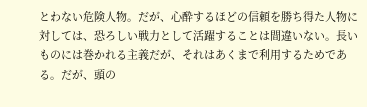とわない危険人物。だが、心酔するほどの信頼を勝ち得た人物に対しては、恐ろしい戦力として活躍することは間違いない。長いものには巻かれる主義だが、それはあくまで利用するためである。だが、頭の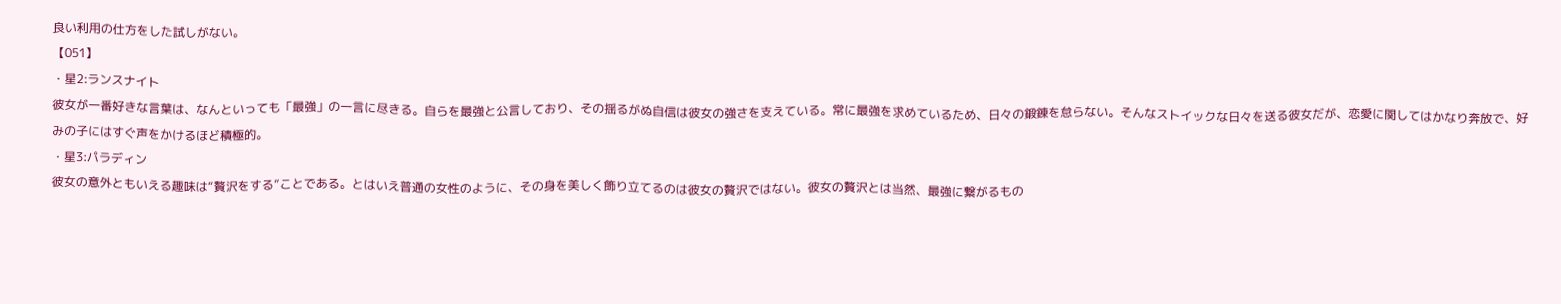良い利用の仕方をした試しがない。
【051】
・星2:ランスナイト
彼女が一番好きな言葉は、なんといっても「最強」の一言に尽きる。自らを最強と公言しており、その揺るがぬ自信は彼女の強さを支えている。常に最強を求めているため、日々の鍛錬を怠らない。そんなストイックな日々を送る彼女だが、恋愛に関してはかなり奔放で、好みの子にはすぐ声をかけるほど積極的。
・星3:パラディン
彼女の意外ともいえる趣味は“贅沢をする”ことである。とはいえ普通の女性のように、その身を美しく飾り立てるのは彼女の贅沢ではない。彼女の贅沢とは当然、最強に繋がるもの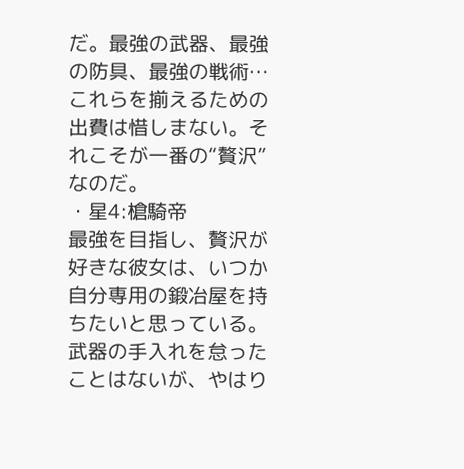だ。最強の武器、最強の防具、最強の戦術…これらを揃えるための出費は惜しまない。それこそが一番の“贅沢”なのだ。
・星4:槍騎帝
最強を目指し、贅沢が好きな彼女は、いつか自分専用の鍛冶屋を持ちたいと思っている。武器の手入れを怠ったことはないが、やはり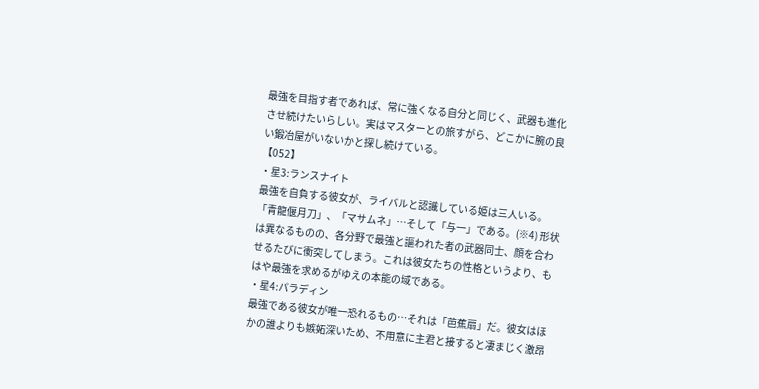最強を目指す者であれば、常に強くなる自分と同じく、武器も進化させ続けたいらしい。実はマスターとの旅すがら、どこかに腕の良い鍛冶屋がいないかと探し続けている。
【052】
・星3:ランスナイト
最強を自負する彼女が、ライバルと認識している姫は三人いる。「青龍偃月刀」、「マサムネ」…そして「与一」である。(※4) 形状は異なるものの、各分野で最強と謳われた者の武器同士、顔を合わせるたびに衝突してしまう。これは彼女たちの性格というより、もはや最強を求めるがゆえの本能の域である。
・星4:パラディン
最強である彼女が唯一恐れるもの…それは「芭蕉扇」だ。彼女はほかの誰よりも嫉妬深いため、不用意に主君と接すると凄まじく激昂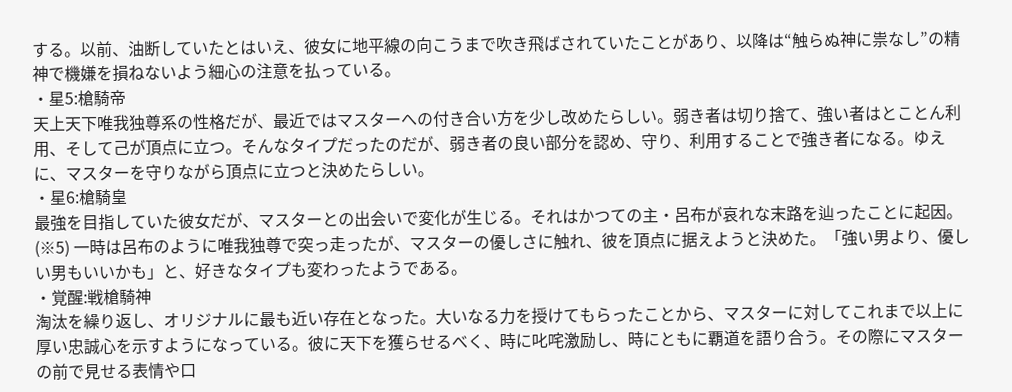する。以前、油断していたとはいえ、彼女に地平線の向こうまで吹き飛ばされていたことがあり、以降は“触らぬ神に祟なし”の精神で機嫌を損ねないよう細心の注意を払っている。
・星5:槍騎帝
天上天下唯我独尊系の性格だが、最近ではマスターへの付き合い方を少し改めたらしい。弱き者は切り捨て、強い者はとことん利用、そして己が頂点に立つ。そんなタイプだったのだが、弱き者の良い部分を認め、守り、利用することで強き者になる。ゆえに、マスターを守りながら頂点に立つと決めたらしい。
・星6:槍騎皇
最強を目指していた彼女だが、マスターとの出会いで変化が生じる。それはかつての主・呂布が哀れな末路を辿ったことに起因。(※5) 一時は呂布のように唯我独尊で突っ走ったが、マスターの優しさに触れ、彼を頂点に据えようと決めた。「強い男より、優しい男もいいかも」と、好きなタイプも変わったようである。
・覚醒:戦槍騎神
淘汰を繰り返し、オリジナルに最も近い存在となった。大いなる力を授けてもらったことから、マスターに対してこれまで以上に厚い忠誠心を示すようになっている。彼に天下を獲らせるべく、時に叱咤激励し、時にともに覇道を語り合う。その際にマスターの前で見せる表情や口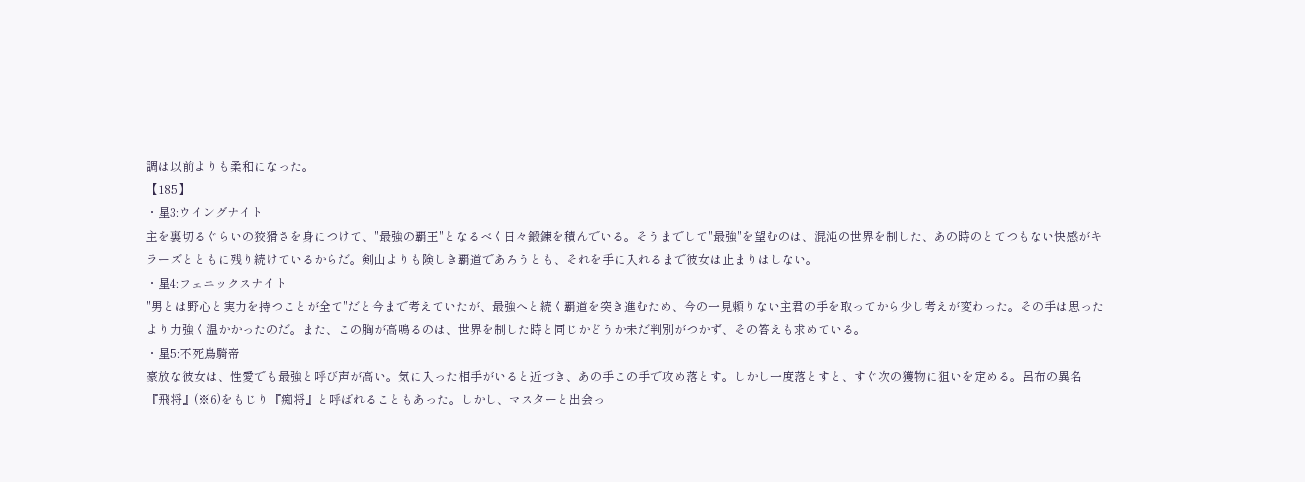調は以前よりも柔和になった。
【185】
・星3:ウイングナイト
主を裏切るぐらいの狡猾さを身につけて、"最強の覇王"となるべく日々鍛錬を積んでいる。そうまでして"最強"を望むのは、混沌の世界を制した、あの時のとてつもない快感がキラーズとともに残り続けているからだ。剣山よりも険しき覇道であろうとも、それを手に入れるまで彼女は止まりはしない。
・星4:フェニックスナイト
"男とは野心と実力を持つことが全て"だと今まで考えていたが、最強へと続く覇道を突き進むため、今の一見頼りない主君の手を取ってから少し考えが変わった。その手は思ったより力強く温かかったのだ。また、この胸が高鳴るのは、世界を制した時と同じかどうか未だ判別がつかず、その答えも求めている。
・星5:不死鳥騎帝
豪放な彼女は、性愛でも最強と呼び声が高い。気に入った相手がいると近づき、あの手この手で攻め落とす。しかし一度落とすと、すぐ次の獲物に狙いを定める。呂布の異名『飛将』(※6)をもじり『痴将』と呼ばれることもあった。しかし、マスターと出会っ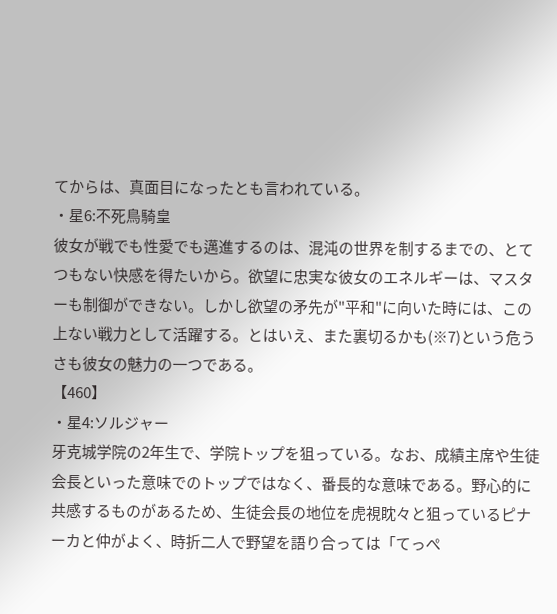てからは、真面目になったとも言われている。
・星6:不死鳥騎皇
彼女が戦でも性愛でも邁進するのは、混沌の世界を制するまでの、とてつもない快感を得たいから。欲望に忠実な彼女のエネルギーは、マスターも制御ができない。しかし欲望の矛先が"平和"に向いた時には、この上ない戦力として活躍する。とはいえ、また裏切るかも(※7)という危うさも彼女の魅力の一つである。
【460】
・星4:ソルジャー
牙克城学院の2年生で、学院トップを狙っている。なお、成績主席や生徒会長といった意味でのトップではなく、番長的な意味である。野心的に共感するものがあるため、生徒会長の地位を虎視眈々と狙っているピナーカと仲がよく、時折二人で野望を語り合っては「てっぺ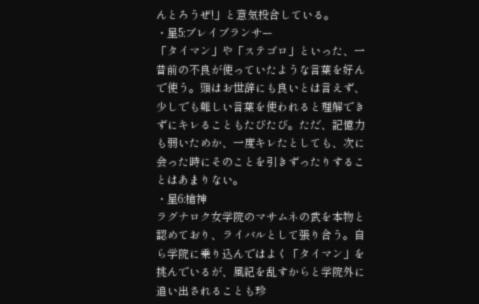んとろうぜ!」と意気投合している。
・星5:ブレイブランサー
「タイマン」や「ステゴロ」といった、一昔前の不良が使っていたような言葉を好んで使う。頭はお世辞にも良いとは言えず、少しでも難しい言葉を使われると理解できずにキレることもたびたび。ただ、記憶力も弱いためか、一度キレたとしても、次に会った時にそのことを引きずったりすることはあまりない。
・星6:槍神
ラグナロク女学院のマサムネの武を本物と認めており、ライバルとして張り合う。自ら学院に乗り込んではよく「タイマン」を挑んでいるが、風紀を乱すからと学院外に追い出されることも珍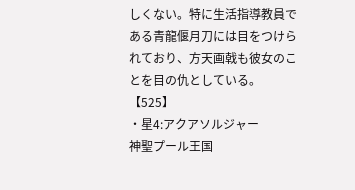しくない。特に生活指導教員である青龍偃月刀には目をつけられており、方天画戟も彼女のことを目の仇としている。
【525】
・星4:アクアソルジャー
神聖プール王国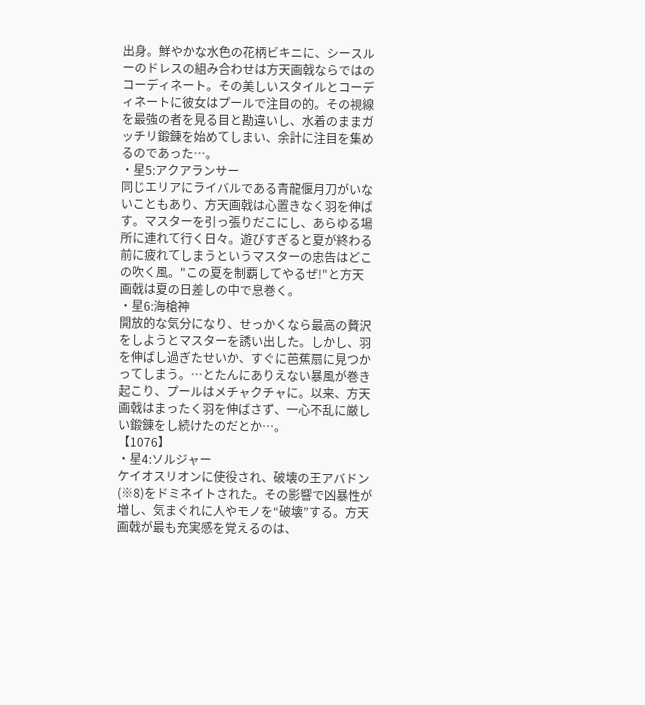出身。鮮やかな水色の花柄ビキニに、シースルーのドレスの組み合わせは方天画戟ならではのコーディネート。その美しいスタイルとコーディネートに彼女はプールで注目の的。その視線を最強の者を見る目と勘違いし、水着のままガッチリ鍛錬を始めてしまい、余計に注目を集めるのであった…。
・星5:アクアランサー
同じエリアにライバルである青龍偃月刀がいないこともあり、方天画戟は心置きなく羽を伸ばす。マスターを引っ張りだこにし、あらゆる場所に連れて行く日々。遊びすぎると夏が終わる前に疲れてしまうというマスターの忠告はどこの吹く風。"この夏を制覇してやるぜ!"と方天画戟は夏の日差しの中で息巻く。
・星6:海槍神
開放的な気分になり、せっかくなら最高の贅沢をしようとマスターを誘い出した。しかし、羽を伸ばし過ぎたせいか、すぐに芭蕉扇に見つかってしまう。…とたんにありえない暴風が巻き起こり、プールはメチャクチャに。以来、方天画戟はまったく羽を伸ばさず、一心不乱に厳しい鍛錬をし続けたのだとか…。
【1076】
・星4:ソルジャー
ケイオスリオンに使役され、破壊の王アバドン(※8)をドミネイトされた。その影響で凶暴性が増し、気まぐれに人やモノを“破壊”する。方天画戟が最も充実感を覚えるのは、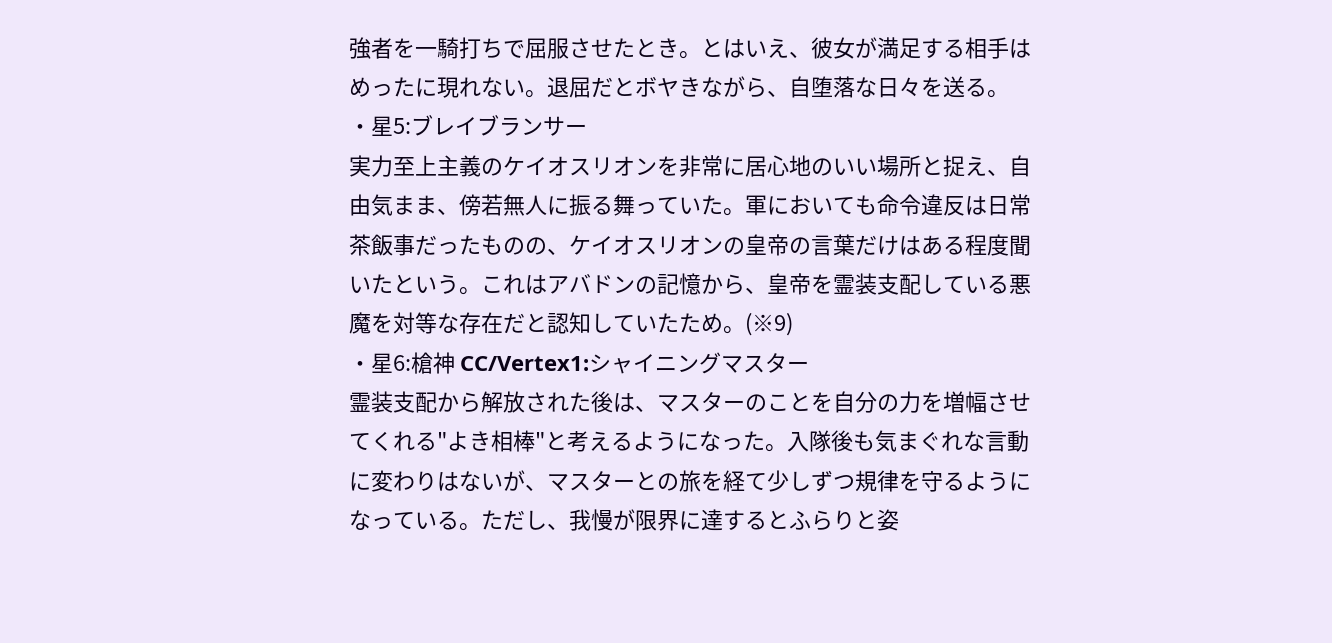強者を一騎打ちで屈服させたとき。とはいえ、彼女が満足する相手はめったに現れない。退屈だとボヤきながら、自堕落な日々を送る。
・星5:ブレイブランサー
実力至上主義のケイオスリオンを非常に居心地のいい場所と捉え、自由気まま、傍若無人に振る舞っていた。軍においても命令違反は日常茶飯事だったものの、ケイオスリオンの皇帝の言葉だけはある程度聞いたという。これはアバドンの記憶から、皇帝を霊装支配している悪魔を対等な存在だと認知していたため。(※9)
・星6:槍神 CC/Vertex1:シャイニングマスター
霊装支配から解放された後は、マスターのことを自分の力を増幅させてくれる"よき相棒"と考えるようになった。入隊後も気まぐれな言動に変わりはないが、マスターとの旅を経て少しずつ規律を守るようになっている。ただし、我慢が限界に達するとふらりと姿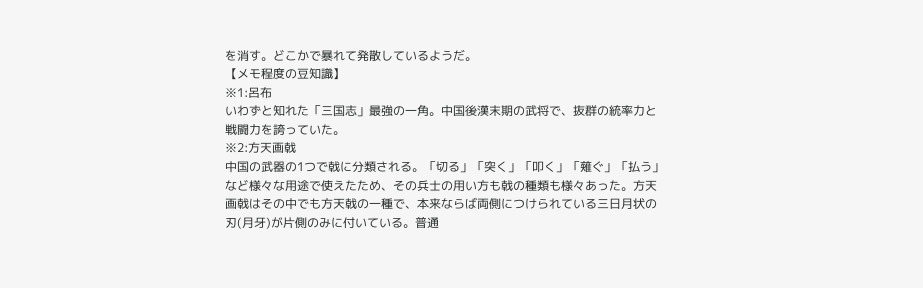を消す。どこかで暴れて発散しているようだ。
【メモ程度の豆知識】
※1:呂布
いわずと知れた「三国志」最強の一角。中国後漢末期の武将で、抜群の統率力と戦闘力を誇っていた。
※2:方天画戟
中国の武器の1つで戟に分類される。「切る」「突く」「叩く」「薙ぐ」「払う」など様々な用途で使えたため、その兵士の用い方も戟の種類も様々あった。方天画戟はその中でも方天戟の一種で、本来ならば両側につけられている三日月状の刃(月牙)が片側のみに付いている。普通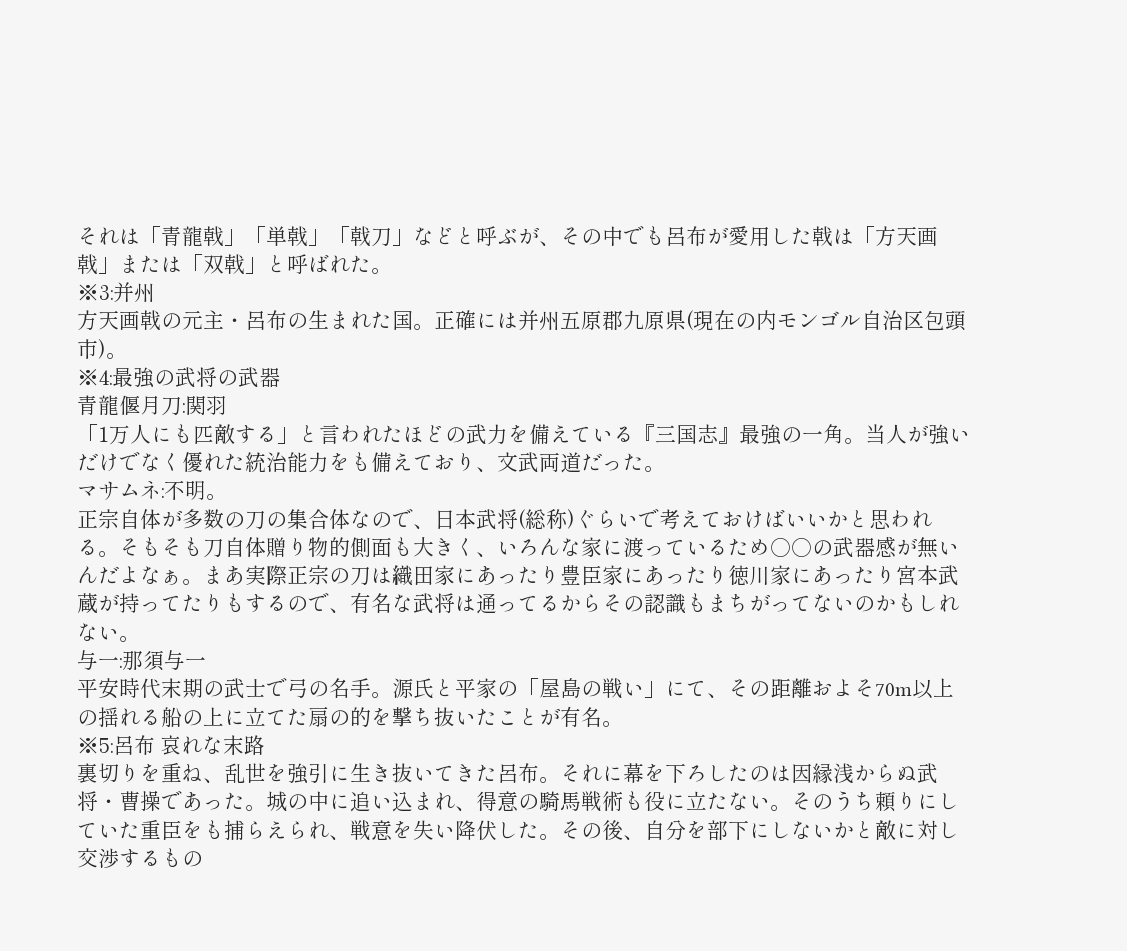それは「青龍戟」「単戟」「戟刀」などと呼ぶが、その中でも呂布が愛用した戟は「方天画戟」または「双戟」と呼ばれた。
※3:并州
方天画戟の元主・呂布の生まれた国。正確には并州五原郡九原県(現在の内モンゴル自治区包頭市)。
※4:最強の武将の武器
青龍偃月刀:関羽
「1万人にも匹敵する」と言われたほどの武力を備えている『三国志』最強の一角。当人が強いだけでなく優れた統治能力をも備えており、文武両道だった。
マサムネ:不明。
正宗自体が多数の刀の集合体なので、日本武将(総称)ぐらいで考えておけばいいかと思われる。そもそも刀自体贈り物的側面も大きく、いろんな家に渡っているため○○の武器感が無いんだよなぁ。まあ実際正宗の刀は織田家にあったり豊臣家にあったり徳川家にあったり宮本武蔵が持ってたりもするので、有名な武将は通ってるからその認識もまちがってないのかもしれない。
与一:那須与一
平安時代末期の武士で弓の名手。源氏と平家の「屋島の戦い」にて、その距離およそ70m以上の揺れる船の上に立てた扇の的を撃ち抜いたことが有名。
※5:呂布 哀れな末路
裏切りを重ね、乱世を強引に生き抜いてきた呂布。それに幕を下ろしたのは因縁浅からぬ武将・曹操であった。城の中に追い込まれ、得意の騎馬戦術も役に立たない。そのうち頼りにしていた重臣をも捕らえられ、戦意を失い降伏した。その後、自分を部下にしないかと敵に対し交渉するもの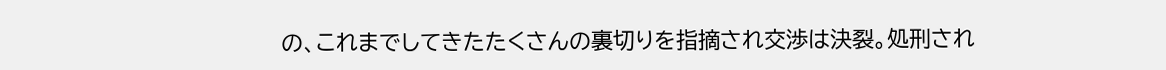の、これまでしてきたたくさんの裏切りを指摘され交渉は決裂。処刑され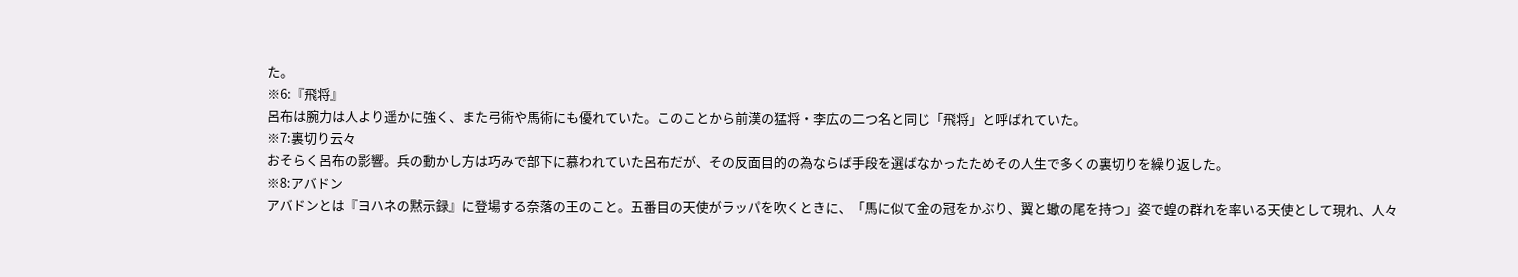た。
※6:『飛将』
呂布は腕力は人より遥かに強く、また弓術や馬術にも優れていた。このことから前漢の猛将・李広の二つ名と同じ「飛将」と呼ばれていた。
※7:裏切り云々
おそらく呂布の影響。兵の動かし方は巧みで部下に慕われていた呂布だが、その反面目的の為ならば手段を選ばなかったためその人生で多くの裏切りを繰り返した。
※8:アバドン
アバドンとは『ヨハネの黙示録』に登場する奈落の王のこと。五番目の天使がラッパを吹くときに、「馬に似て金の冠をかぶり、翼と蠍の尾を持つ」姿で蝗の群れを率いる天使として現れ、人々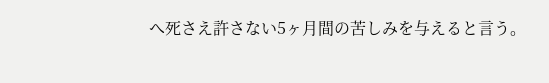へ死さえ許さない5ヶ月間の苦しみを与えると言う。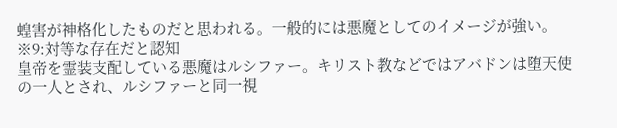蝗害が神格化したものだと思われる。一般的には悪魔としてのイメージが強い。
※9:対等な存在だと認知
皇帝を霊装支配している悪魔はルシファー。キリスト教などではアバドンは堕天使の一人とされ、ルシファーと同一視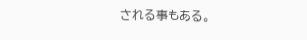される事もある。